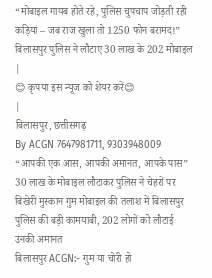“मोबाइल गायब होते रहे, पुलिस चुपचाप जोड़ती रही कड़ियां – जब राज खुला तो 1250 फोन बरामद!” बिलासपुर पुलिस ने लौटाए 30 लाख के 202 मोबाइल
|
😊 कृपया इस न्यूज को शेयर करें😊
|
बिलासपुर, छत्तीसगढ़
By ACGN 7647981711, 9303948009
“आपकी एक आस, आपकी अमानत, आपके पास” 30 लाख के मोबाइल लौटाकर पुलिस ने चेहरों पर बिखेरी मुस्कान गुम मोबाइल की तलाश में बिलासपुर पुलिस की बड़ी कामयाबी, 202 लोगों को लौटाई उनकी अमानत
बिलासपुर ACGN:- गुम या चोरी हो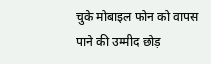चुके मोबाइल फोन को वापस पाने की उम्मीद छोड़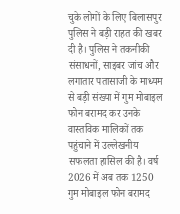चुके लोगों के लिए बिलासपुर पुलिस ने बड़ी राहत की खबर दी है। पुलिस ने तकनीकी संसाधनों, साइबर जांच और लगातार पतासाजी के माध्यम से बड़ी संख्या में गुम मोबाइल फोन बरामद कर उनके वास्तविक मालिकों तक पहुंचाने में उल्लेखनीय सफलता हासिल की है। वर्ष 2026 में अब तक 1250 गुम मोबाइल फोन बरामद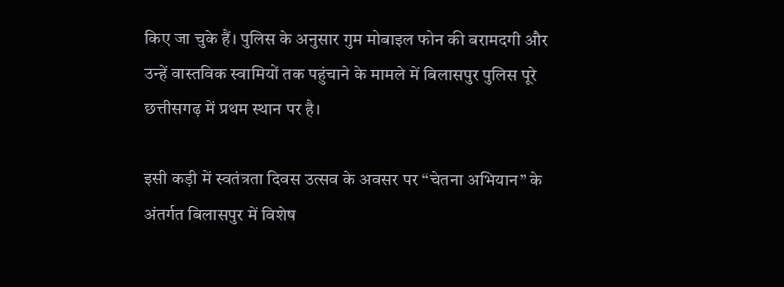किए जा चुके हैं। पुलिस के अनुसार गुम मोबाइल फोन की बरामदगी और उन्हें वास्तविक स्वामियों तक पहुंचाने के मामले में बिलासपुर पुलिस पूरे छत्तीसगढ़ में प्रथम स्थान पर है।

इसी कड़ी में स्वतंत्रता दिवस उत्सव के अवसर पर “चेतना अभियान” के अंतर्गत बिलासपुर में विशेष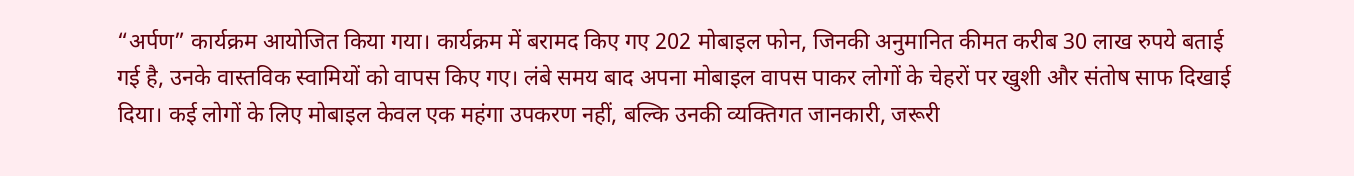“अर्पण” कार्यक्रम आयोजित किया गया। कार्यक्रम में बरामद किए गए 202 मोबाइल फोन, जिनकी अनुमानित कीमत करीब 30 लाख रुपये बताई गई है, उनके वास्तविक स्वामियों को वापस किए गए। लंबे समय बाद अपना मोबाइल वापस पाकर लोगों के चेहरों पर खुशी और संतोष साफ दिखाई दिया। कई लोगों के लिए मोबाइल केवल एक महंगा उपकरण नहीं, बल्कि उनकी व्यक्तिगत जानकारी, जरूरी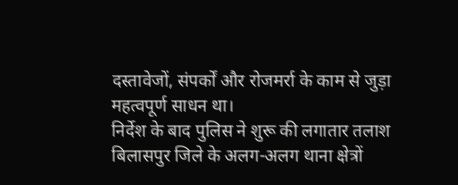दस्तावेजों, संपर्कों और रोजमर्रा के काम से जुड़ा महत्वपूर्ण साधन था।
निर्देश के बाद पुलिस ने शुरू की लगातार तलाश
बिलासपुर जिले के अलग-अलग थाना क्षेत्रों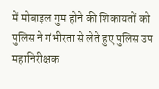में मोबाइल गुम होने की शिकायतों को पुलिस ने गंभीरता से लेते हुए पुलिस उप महानिरीक्षक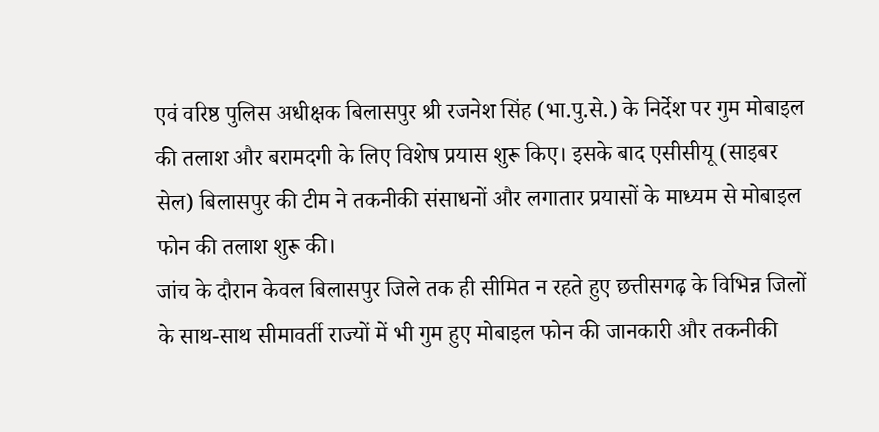एवं वरिष्ठ पुलिस अधीक्षक बिलासपुर श्री रजनेश सिंह (भा.पु.से.) के निर्देश पर गुम मोबाइल की तलाश और बरामदगी के लिए विशेष प्रयास शुरू किए। इसके बाद एसीसीयू (साइबर सेल) बिलासपुर की टीम ने तकनीकी संसाधनों और लगातार प्रयासों के माध्यम से मोबाइल फोन की तलाश शुरू की।
जांच के दौरान केवल बिलासपुर जिले तक ही सीमित न रहते हुए छत्तीसगढ़ के विभिन्न जिलों के साथ-साथ सीमावर्ती राज्यों में भी गुम हुए मोबाइल फोन की जानकारी और तकनीकी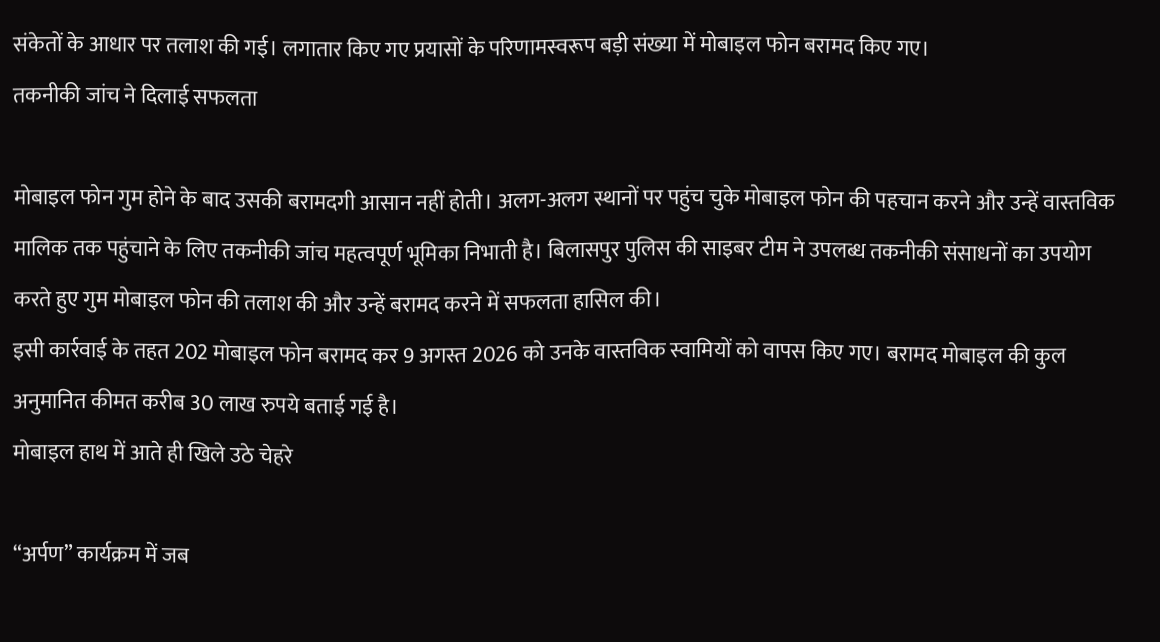संकेतों के आधार पर तलाश की गई। लगातार किए गए प्रयासों के परिणामस्वरूप बड़ी संख्या में मोबाइल फोन बरामद किए गए।
तकनीकी जांच ने दिलाई सफलता

मोबाइल फोन गुम होने के बाद उसकी बरामदगी आसान नहीं होती। अलग-अलग स्थानों पर पहुंच चुके मोबाइल फोन की पहचान करने और उन्हें वास्तविक मालिक तक पहुंचाने के लिए तकनीकी जांच महत्वपूर्ण भूमिका निभाती है। बिलासपुर पुलिस की साइबर टीम ने उपलब्ध तकनीकी संसाधनों का उपयोग करते हुए गुम मोबाइल फोन की तलाश की और उन्हें बरामद करने में सफलता हासिल की।
इसी कार्रवाई के तहत 202 मोबाइल फोन बरामद कर 9 अगस्त 2026 को उनके वास्तविक स्वामियों को वापस किए गए। बरामद मोबाइल की कुल अनुमानित कीमत करीब 30 लाख रुपये बताई गई है।
मोबाइल हाथ में आते ही खिले उठे चेहरे

“अर्पण” कार्यक्रम में जब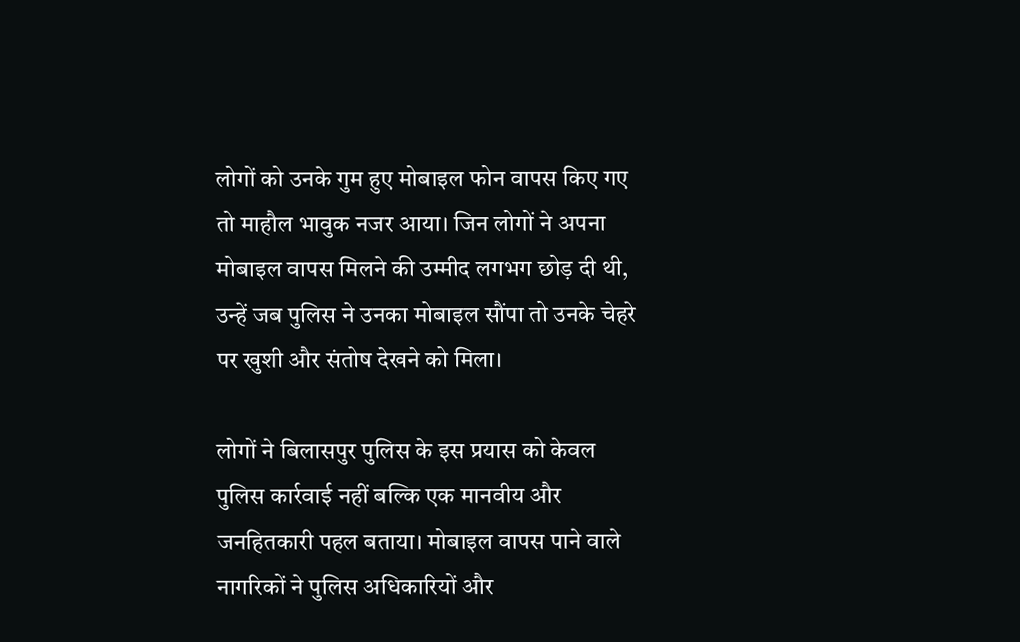लोगों को उनके गुम हुए मोबाइल फोन वापस किए गए तो माहौल भावुक नजर आया। जिन लोगों ने अपना मोबाइल वापस मिलने की उम्मीद लगभग छोड़ दी थी, उन्हें जब पुलिस ने उनका मोबाइल सौंपा तो उनके चेहरे पर खुशी और संतोष देखने को मिला।

लोगों ने बिलासपुर पुलिस के इस प्रयास को केवल पुलिस कार्रवाई नहीं बल्कि एक मानवीय और जनहितकारी पहल बताया। मोबाइल वापस पाने वाले नागरिकों ने पुलिस अधिकारियों और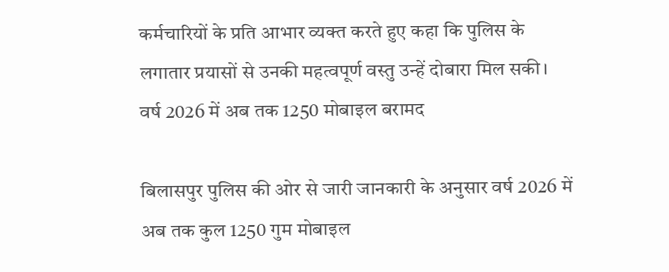कर्मचारियों के प्रति आभार व्यक्त करते हुए कहा कि पुलिस के लगातार प्रयासों से उनकी महत्वपूर्ण वस्तु उन्हें दोबारा मिल सकी।
वर्ष 2026 में अब तक 1250 मोबाइल बरामद

बिलासपुर पुलिस की ओर से जारी जानकारी के अनुसार वर्ष 2026 में अब तक कुल 1250 गुम मोबाइल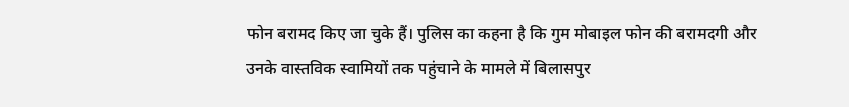फोन बरामद किए जा चुके हैं। पुलिस का कहना है कि गुम मोबाइल फोन की बरामदगी और उनके वास्तविक स्वामियों तक पहुंचाने के मामले में बिलासपुर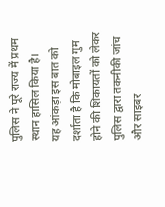पुलिस ने पूरे राज्य में प्रथम स्थान हासिल किया है।
यह आंकड़ा इस बात को दर्शाता है कि मोबाइल गुम होने की शिकायतों को लेकर पुलिस द्वारा तकनीकी जांच और साइबर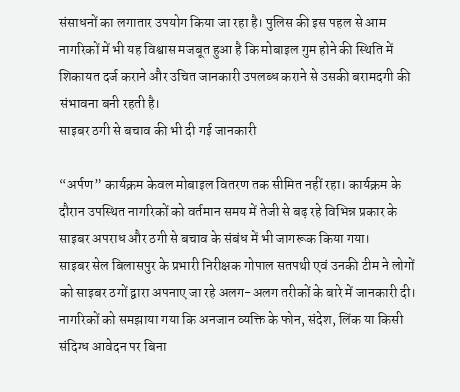संसाधनों का लगातार उपयोग किया जा रहा है। पुलिस की इस पहल से आम नागरिकों में भी यह विश्वास मजबूत हुआ है कि मोबाइल गुम होने की स्थिति में शिकायत दर्ज कराने और उचित जानकारी उपलब्ध कराने से उसकी बरामदगी की संभावना बनी रहती है।
साइबर ठगी से बचाव की भी दी गई जानकारी

“अर्पण” कार्यक्रम केवल मोबाइल वितरण तक सीमित नहीं रहा। कार्यक्रम के दौरान उपस्थित नागरिकों को वर्तमान समय में तेजी से बढ़ रहे विभिन्न प्रकार के साइबर अपराध और ठगी से बचाव के संबंध में भी जागरूक किया गया।
साइबर सेल बिलासपुर के प्रभारी निरीक्षक गोपाल सतपथी एवं उनकी टीम ने लोगों को साइबर ठगों द्वारा अपनाए जा रहे अलग-अलग तरीकों के बारे में जानकारी दी। नागरिकों को समझाया गया कि अनजान व्यक्ति के फोन, संदेश, लिंक या किसी संदिग्ध आवेदन पर बिना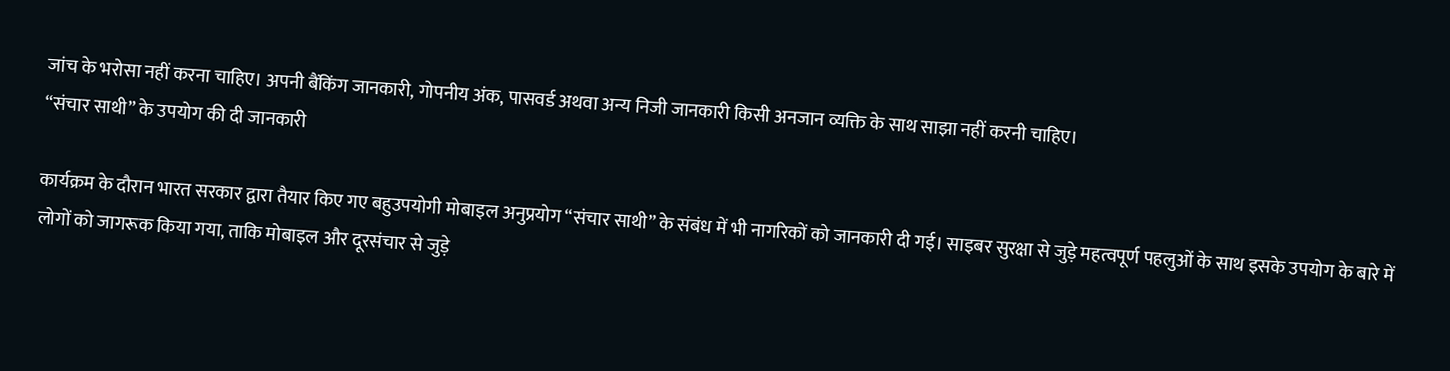जांच के भरोसा नहीं करना चाहिए। अपनी बैंकिंग जानकारी, गोपनीय अंक, पासवर्ड अथवा अन्य निजी जानकारी किसी अनजान व्यक्ति के साथ साझा नहीं करनी चाहिए।
“संचार साथी” के उपयोग की दी जानकारी

कार्यक्रम के दौरान भारत सरकार द्वारा तैयार किए गए बहुउपयोगी मोबाइल अनुप्रयोग “संचार साथी” के संबंध में भी नागरिकों को जानकारी दी गई। साइबर सुरक्षा से जुड़े महत्वपूर्ण पहलुओं के साथ इसके उपयोग के बारे में लोगों को जागरूक किया गया, ताकि मोबाइल और दूरसंचार से जुड़े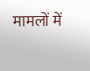मामलों में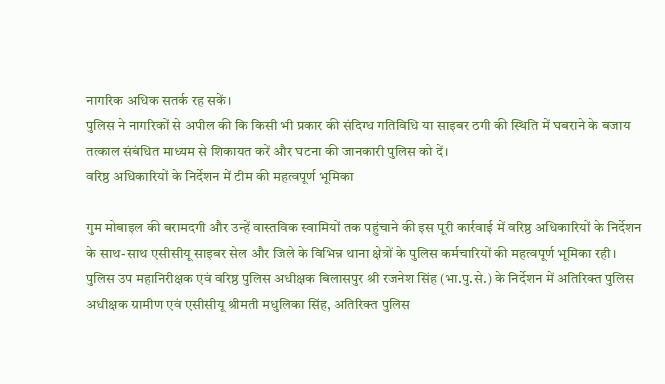नागरिक अधिक सतर्क रह सकें।
पुलिस ने नागरिकों से अपील की कि किसी भी प्रकार की संदिग्ध गतिविधि या साइबर ठगी की स्थिति में घबराने के बजाय तत्काल संबंधित माध्यम से शिकायत करें और घटना की जानकारी पुलिस को दें।
वरिष्ठ अधिकारियों के निर्देशन में टीम की महत्वपूर्ण भूमिका

गुम मोबाइल की बरामदगी और उन्हें वास्तविक स्वामियों तक पहुंचाने की इस पूरी कार्रवाई में वरिष्ठ अधिकारियों के निर्देशन के साथ-साथ एसीसीयू साइबर सेल और जिले के विभिन्न थाना क्षेत्रों के पुलिस कर्मचारियों की महत्वपूर्ण भूमिका रही।
पुलिस उप महानिरीक्षक एवं वरिष्ठ पुलिस अधीक्षक बिलासपुर श्री रजनेश सिंह (भा.पु.से.) के निर्देशन में अतिरिक्त पुलिस अधीक्षक ग्रामीण एवं एसीसीयू श्रीमती मधुलिका सिंह, अतिरिक्त पुलिस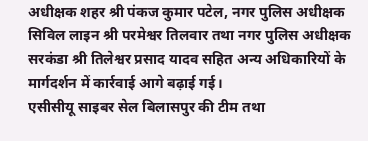अधीक्षक शहर श्री पंकज कुमार पटेल, नगर पुलिस अधीक्षक सिविल लाइन श्री परमेश्वर तिलवार तथा नगर पुलिस अधीक्षक सरकंडा श्री तिलेश्वर प्रसाद यादव सहित अन्य अधिकारियों के मार्गदर्शन में कार्रवाई आगे बढ़ाई गई।
एसीसीयू साइबर सेल बिलासपुर की टीम तथा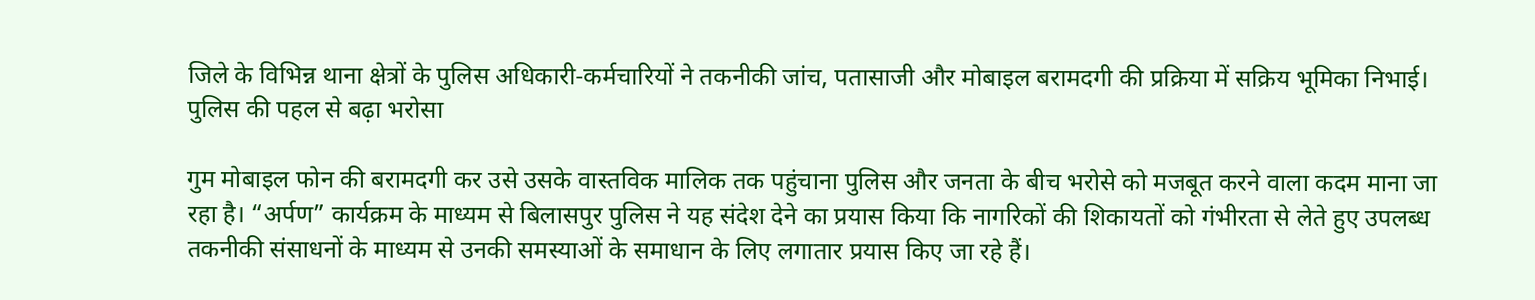जिले के विभिन्न थाना क्षेत्रों के पुलिस अधिकारी-कर्मचारियों ने तकनीकी जांच, पतासाजी और मोबाइल बरामदगी की प्रक्रिया में सक्रिय भूमिका निभाई।
पुलिस की पहल से बढ़ा भरोसा

गुम मोबाइल फोन की बरामदगी कर उसे उसके वास्तविक मालिक तक पहुंचाना पुलिस और जनता के बीच भरोसे को मजबूत करने वाला कदम माना जा रहा है। “अर्पण” कार्यक्रम के माध्यम से बिलासपुर पुलिस ने यह संदेश देने का प्रयास किया कि नागरिकों की शिकायतों को गंभीरता से लेते हुए उपलब्ध तकनीकी संसाधनों के माध्यम से उनकी समस्याओं के समाधान के लिए लगातार प्रयास किए जा रहे हैं।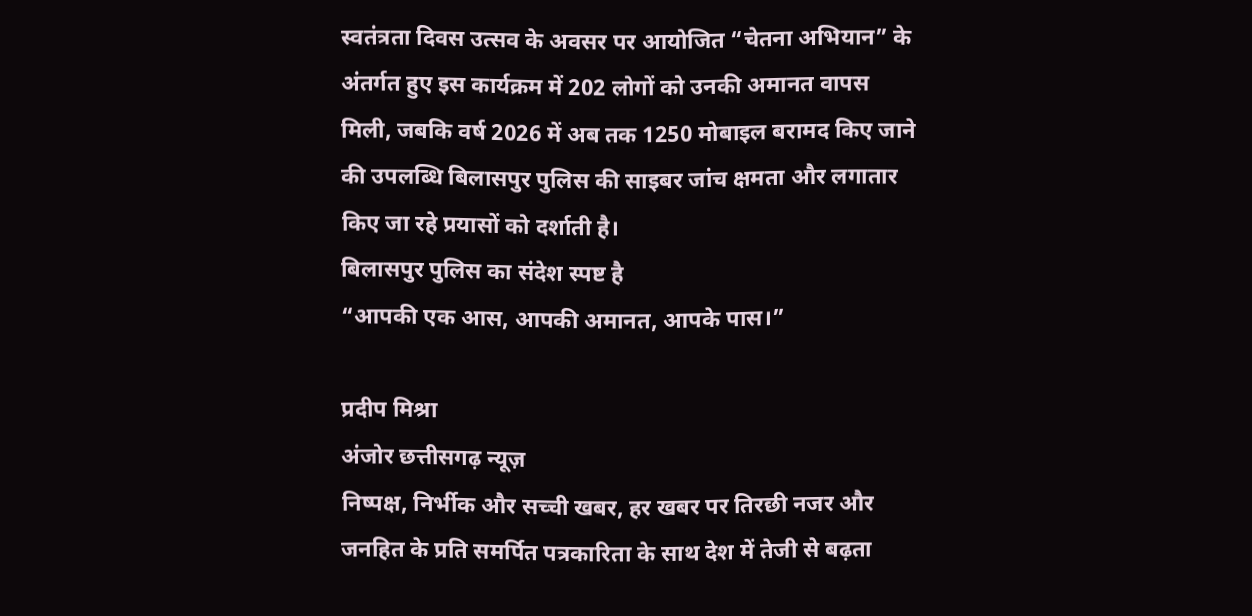स्वतंत्रता दिवस उत्सव के अवसर पर आयोजित “चेतना अभियान” के अंतर्गत हुए इस कार्यक्रम में 202 लोगों को उनकी अमानत वापस मिली, जबकि वर्ष 2026 में अब तक 1250 मोबाइल बरामद किए जाने की उपलब्धि बिलासपुर पुलिस की साइबर जांच क्षमता और लगातार किए जा रहे प्रयासों को दर्शाती है।
बिलासपुर पुलिस का संदेश स्पष्ट है
“आपकी एक आस, आपकी अमानत, आपके पास।”

प्रदीप मिश्रा
अंजोर छत्तीसगढ़ न्यूज़
निष्पक्ष, निर्भीक और सच्ची खबर, हर खबर पर तिरछी नजर और जनहित के प्रति समर्पित पत्रकारिता के साथ देश में तेजी से बढ़ता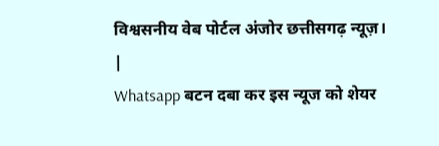विश्वसनीय वेब पोर्टल अंजोर छत्तीसगढ़ न्यूज़।
|
Whatsapp बटन दबा कर इस न्यूज को शेयर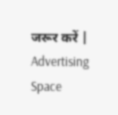जरूर करें |
Advertising Space